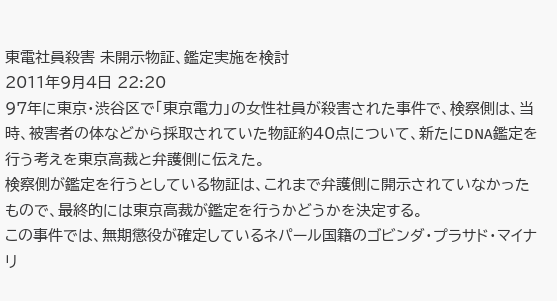東電社員殺害 未開示物証、鑑定実施を検討
2011年9月4日 22:20
97年に東京・渋谷区で「東京電力」の女性社員が殺害された事件で、検察側は、当時、被害者の体などから採取されていた物証約40点について、新たにDNA鑑定を行う考えを東京高裁と弁護側に伝えた。
検察側が鑑定を行うとしている物証は、これまで弁護側に開示されていなかったもので、最終的には東京高裁が鑑定を行うかどうかを決定する。
この事件では、無期懲役が確定しているネパール国籍のゴビンダ・プラサド・マイナリ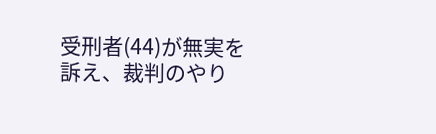受刑者(44)が無実を訴え、裁判のやり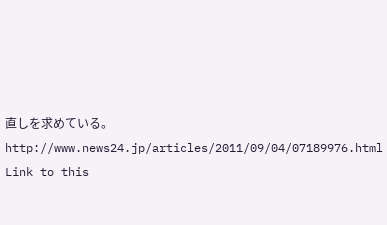直しを求めている。
http://www.news24.jp/articles/2011/09/04/07189976.html
Link to this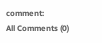comment:
All Comments (0)